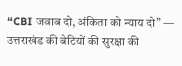“CBI जवाब दो, अंकिता को न्याय दो” — उत्तराखंड की बेटियों की सुरक्षा की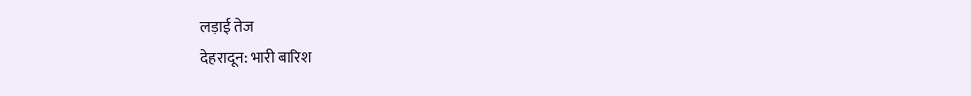लड़ाई तेज
देहरादून: भारी बारिश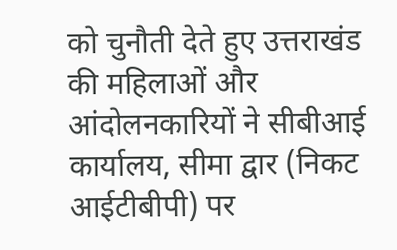को चुनौती देते हुए उत्तराखंड की महिलाओं और आंदोलनकारियों ने सीबीआई कार्यालय, सीमा द्वार (निकट आईटीबीपी) पर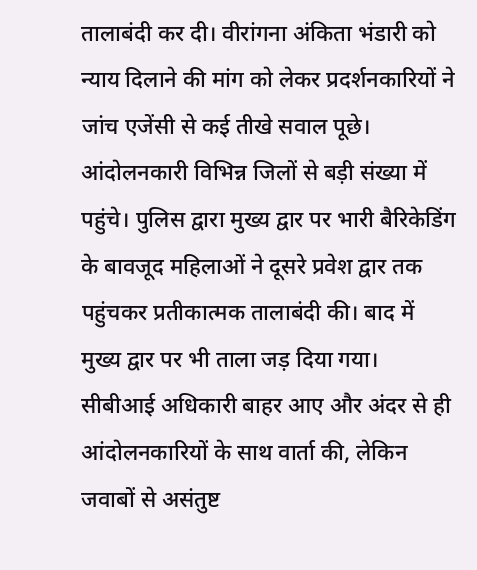तालाबंदी कर दी। वीरांगना अंकिता भंडारी को न्याय दिलाने की मांग को लेकर प्रदर्शनकारियों ने जांच एजेंसी से कई तीखे सवाल पूछे।
आंदोलनकारी विभिन्न जिलों से बड़ी संख्या में पहुंचे। पुलिस द्वारा मुख्य द्वार पर भारी बैरिकेडिंग के बावजूद महिलाओं ने दूसरे प्रवेश द्वार तक पहुंचकर प्रतीकात्मक तालाबंदी की। बाद में मुख्य द्वार पर भी ताला जड़ दिया गया।
सीबीआई अधिकारी बाहर आए और अंदर से ही आंदोलनकारियों के साथ वार्ता की, लेकिन जवाबों से असंतुष्ट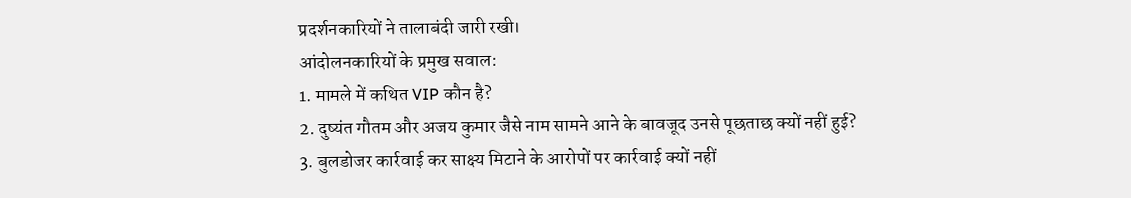प्रदर्शनकारियों ने तालाबंदी जारी रखी।
आंदोलनकारियों के प्रमुख सवाल:
1. मामले में कथित VIP कौन है?
2. दुष्यंत गौतम और अजय कुमार जैसे नाम सामने आने के बावजूद उनसे पूछताछ क्यों नहीं हुई?
3. बुलडोजर कार्रवाई कर साक्ष्य मिटाने के आरोपों पर कार्रवाई क्यों नहीं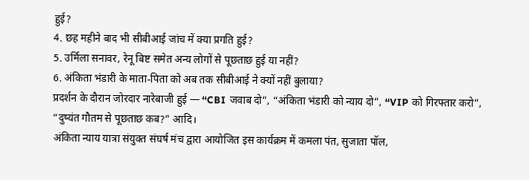हुई?
4. छह महीने बाद भी सीबीआई जांच में क्या प्रगति हुई?
5. उर्मिला सनावर, रेनू बिष्ट समेत अन्य लोगों से पूछताछ हुई या नहीं?
6. अंकिता भंडारी के माता-पिता को अब तक सीबीआई ने क्यों नहीं बुलाया?
प्रदर्शन के दौरान जोरदार नारेबाजी हुई — “CBI जवाब दो”, “अंकिता भंडारी को न्याय दो”, “VIP को गिरफ्तार करो”, “दुष्यंत गौतम से पूछताछ कब?” आदि।
अंकिता न्याय यात्रा संयुक्त संघर्ष मंच द्वारा आयोजित इस कार्यक्रम में कमला पंत, सुजाता पॉल,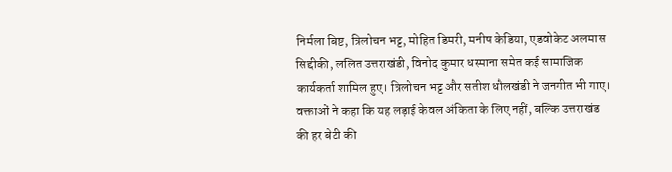निर्मला बिष्ट, त्रिलोचन भट्ट, मोहित डिमरी, मनीष केडिया, एडवोकेट अलमास सिद्दीकी, ललित उत्तराखंडी, विनोद कुमार धस्माना समेत कई सामाजिक कार्यकर्ता शामिल हुए। त्रिलोचन भट्ट और सतीश धौलखंडी ने जनगीत भी गाए।
वक्ताओं ने कहा कि यह लड़ाई केवल अंकिता के लिए नहीं, बल्कि उत्तराखंड की हर बेटी की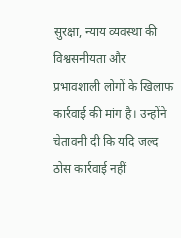सुरक्षा, न्याय व्यवस्था की विश्वसनीयता और प्रभावशाली लोगों के खिलाफ कार्रवाई की मांग है। उन्होंने चेतावनी दी कि यदि जल्द ठोस कार्रवाई नहीं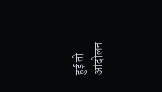हुई तो आंदोलन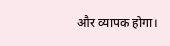और व्यापक होगा।